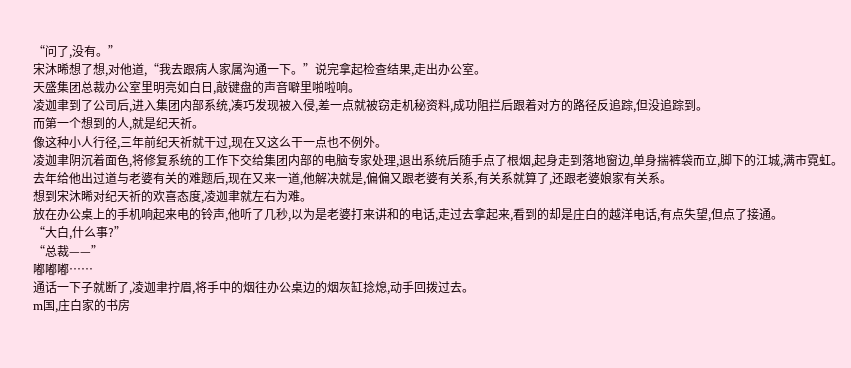“问了,没有。”
宋沐晞想了想,对他道,“我去跟病人家属沟通一下。”说完拿起检查结果,走出办公室。
天盛集团总裁办公室里明亮如白日,敲键盘的声音噼里啪啦响。
凌迦聿到了公司后,进入集团内部系统,凑巧发现被入侵,差一点就被窃走机秘资料,成功阻拦后跟着对方的路径反追踪,但没追踪到。
而第一个想到的人,就是纪天祈。
像这种小人行径,三年前纪天祈就干过,现在又这么干一点也不例外。
凌迦聿阴沉着面色,将修复系统的工作下交给集团内部的电脑专家处理,退出系统后随手点了根烟,起身走到落地窗边,单身揣裤袋而立,脚下的江城,满市霓虹。
去年给他出过道与老婆有关的难题后,现在又来一道,他解决就是,偏偏又跟老婆有关系,有关系就算了,还跟老婆娘家有关系。
想到宋沐晞对纪天祈的欢喜态度,凌迦聿就左右为难。
放在办公桌上的手机响起来电的铃声,他听了几秒,以为是老婆打来讲和的电话,走过去拿起来,看到的却是庄白的越洋电话,有点失望,但点了接通。
“大白,什么事?”
“总裁——”
嘟嘟嘟……
通话一下子就断了,凌迦聿拧眉,将手中的烟往办公桌边的烟灰缸捻熄,动手回拨过去。
m国,庄白家的书房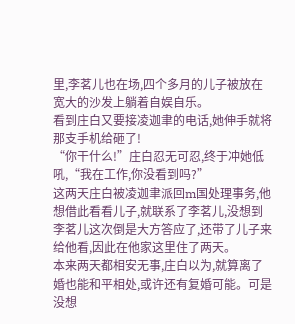里,李茗儿也在场,四个多月的儿子被放在宽大的沙发上躺着自娱自乐。
看到庄白又要接凌迦聿的电话,她伸手就将那支手机给砸了!
“你干什么!”庄白忍无可忍,终于冲她低吼,“我在工作,你没看到吗?”
这两天庄白被凌迦聿派回m国处理事务,他想借此看看儿子,就联系了李茗儿,没想到李茗儿这次倒是大方答应了,还带了儿子来给他看,因此在他家这里住了两天。
本来两天都相安无事,庄白以为,就算离了婚也能和平相处,或许还有复婚可能。可是没想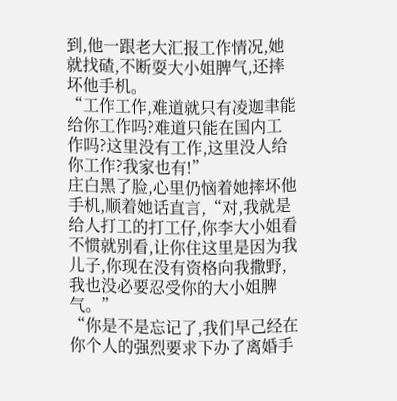到,他一跟老大汇报工作情况,她就找碴,不断耍大小姐脾气,还摔坏他手机。
“工作工作,难道就只有凌迦聿能给你工作吗?难道只能在国内工作吗?这里没有工作,这里没人给你工作?我家也有!”
庄白黑了脸,心里仍恼着她摔坏他手机,顺着她话直言,“对,我就是给人打工的打工仔,你李大小姐看不惯就别看,让你住这里是因为我儿子,你现在没有资格向我撒野,我也没必要忍受你的大小姐脾气。”
“你是不是忘记了,我们早己经在你个人的强烈要求下办了离婚手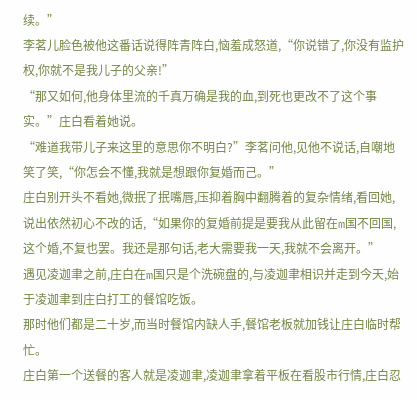续。”
李茗儿脸色被他这番话说得阵青阵白,恼羞成怒道,“你说错了,你没有监护权,你就不是我儿子的父亲!”
“那又如何,他身体里流的千真万确是我的血,到死也更改不了这个事实。”庄白看着她说。
“难道我带儿子来这里的意思你不明白?”李茗问他,见他不说话,自嘲地笑了笑,“你怎会不懂,我就是想跟你复婚而己。”
庄白别开头不看她,微抿了抿嘴唇,压抑着胸中翻腾着的复杂情绪,看回她,说出依然初心不改的话,“如果你的复婚前提是要我从此留在m国不回国,这个婚,不复也罢。我还是那句话,老大需要我一天,我就不会离开。”
遇见凌迦聿之前,庄白在m国只是个洗碗盘的,与凌迦聿相识并走到今天,始于凌迦聿到庄白打工的餐馆吃饭。
那时他们都是二十岁,而当时餐馆内缺人手,餐馆老板就加钱让庄白临时帮忙。
庄白第一个送餐的客人就是凌迦聿,凌迦聿拿着平板在看股市行情,庄白忍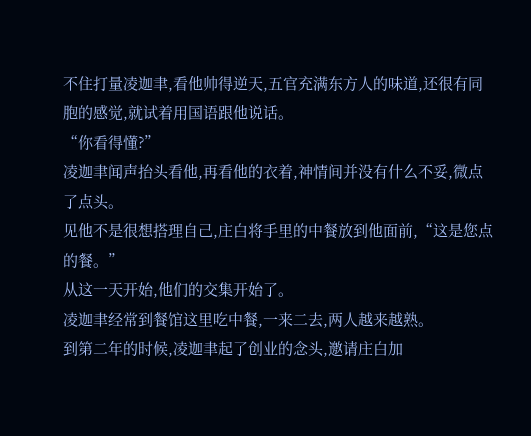不住打量凌迦聿,看他帅得逆天,五官充满东方人的味道,还很有同胞的感觉,就试着用国语跟他说话。
“你看得懂?”
凌迦聿闻声抬头看他,再看他的衣着,神情间并没有什么不妥,微点了点头。
见他不是很想搭理自己,庄白将手里的中餐放到他面前,“这是您点的餐。”
从这一天开始,他们的交集开始了。
凌迦聿经常到餐馆这里吃中餐,一来二去,两人越来越熟。
到第二年的时候,凌迦聿起了创业的念头,邀请庄白加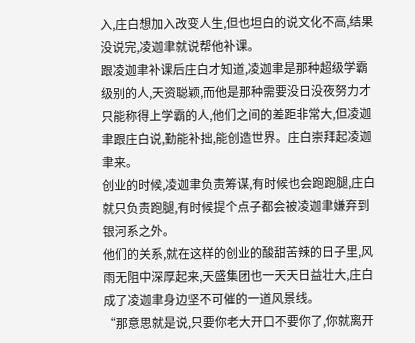入,庄白想加入改变人生,但也坦白的说文化不高,结果没说完,凌迦聿就说帮他补课。
跟凌迦聿补课后庄白才知道,凌迦聿是那种超级学霸级别的人,天资聪颖,而他是那种需要没日没夜努力才只能称得上学霸的人,他们之间的差距非常大,但凌迦聿跟庄白说,勤能补拙,能创造世界。庄白崇拜起凌迦聿来。
创业的时候,凌迦聿负责筹谋,有时候也会跑跑腿,庄白就只负责跑腿,有时候提个点子都会被凌迦聿嫌弃到银河系之外。
他们的关系,就在这样的创业的酸甜苦辣的日子里,风雨无阻中深厚起来,天盛集团也一天天日益壮大,庄白成了凌迦聿身边坚不可催的一道风景线。
“那意思就是说,只要你老大开口不要你了,你就离开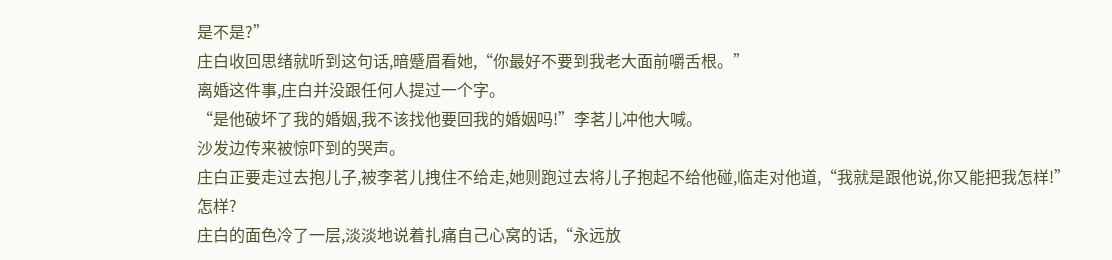是不是?”
庄白收回思绪就听到这句话,暗蹙眉看她,“你最好不要到我老大面前嚼舌根。”
离婚这件事,庄白并没跟任何人提过一个字。
“是他破坏了我的婚姻,我不该找他要回我的婚姻吗!”李茗儿冲他大喊。
沙发边传来被惊吓到的哭声。
庄白正要走过去抱儿子,被李茗儿拽住不给走,她则跑过去将儿子抱起不给他碰,临走对他道,“我就是跟他说,你又能把我怎样!”
怎样?
庄白的面色冷了一层,淡淡地说着扎痛自己心窝的话,“永远放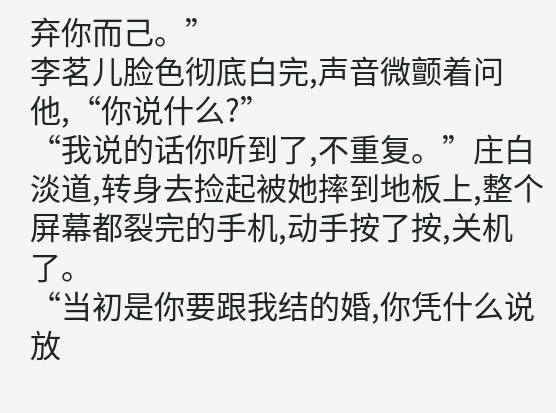弃你而己。”
李茗儿脸色彻底白完,声音微颤着问他,“你说什么?”
“我说的话你听到了,不重复。”庄白淡道,转身去捡起被她摔到地板上,整个屏幕都裂完的手机,动手按了按,关机了。
“当初是你要跟我结的婚,你凭什么说放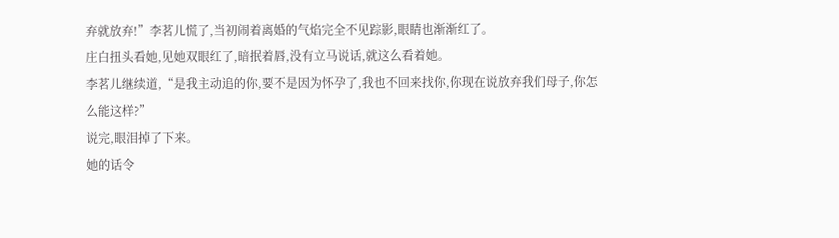弃就放弃!”李茗儿慌了,当初闹着离婚的气焰完全不见踪影,眼睛也渐渐红了。
庄白扭头看她,见她双眼红了,暗抿着唇,没有立马说话,就这么看着她。
李茗儿继续道,“是我主动追的你,要不是因为怀孕了,我也不回来找你,你现在说放弃我们母子,你怎么能这样?”
说完,眼泪掉了下来。
她的话令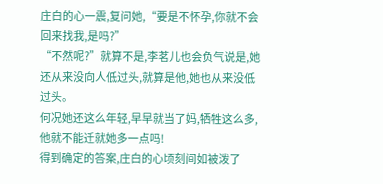庄白的心一震,复问她,“要是不怀孕,你就不会回来找我,是吗?”
“不然呢?”就算不是,李茗儿也会负气说是,她还从来没向人低过头,就算是他,她也从来没低过头。
何况她还这么年轻,早早就当了妈,牺牲这么多,他就不能迁就她多一点吗!
得到确定的答案,庄白的心顷刻间如被泼了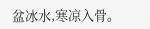盆冰水,寒凉入骨。